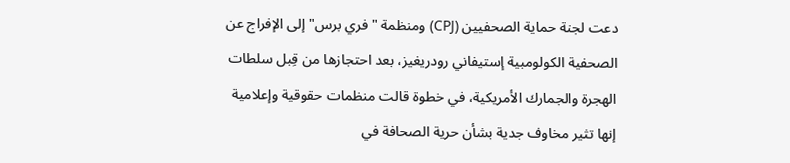دعت لجنة حماية الصحفيين (CPJ) ومنظمة "فري برس" إلى الإفراج عن الصحفية الكولومبية إستيفاني رودريغيز، بعد احتجازها من قِبل سلطات الهجرة والجمارك الأمريكية، في خطوة قالت منظمات حقوقية وإعلامية إنها تثير مخاوف جدية بشأن حرية الصحافة في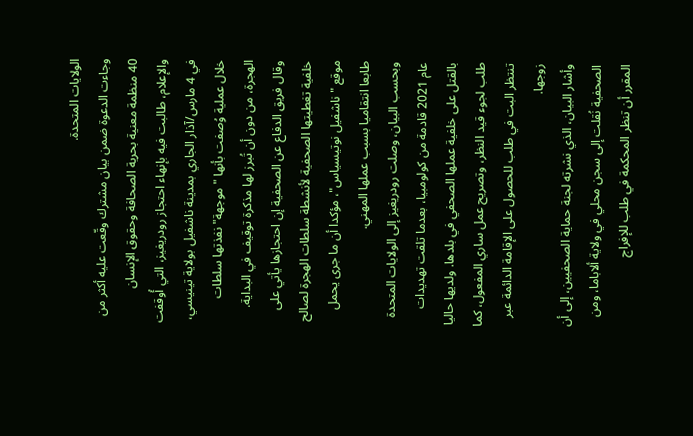الولايات المتحدة.
وجاءت الدعوة ضمن بيان مشترك وقّعت عليه أكثر من 40 منظمة معنية بحرية الصحافة وحقوق الإنسان والإعلام، طالبت فيه بإنهاء احتجاز رودريغيز، التي أُوقفت في 4 مارس/آذار الجاري بمدينة ناشفيل بولاية تينيسي، خلال عملية وُصفت بأنها "موجهة" نفذتها سلطات الهجرة، من دون أن تُبرز لها مذكرة توقيف في البداية.
وقال فريق الدفاع عن الصحفية إن احتجازها يأتي على خلفية تغطيتها الصحفية لأنشطة سلطات الهجرة لصالح موقع "ناشفيل نوتيسياس"، مؤكدا أن ما جرى يحمل طابعا انتقاميا بسبب عملها المهني.
وبحسب البيان، وصلت رودريغيز إلى الولايات المتحدة عام 2021 قادمة من كولومبيا، بعدما تلقت تهديدات بالقتل على خلفية عملها الصحفي في بلدها. ولديها حاليا طلب لجوء قيد النظر، وتصريح عمل ساري المفعول، كما تنتظر البت في طلب للحصول على الإقامة الدائمة عبر زوجها.
وأشار البيان، الذي نشرته لجنة حماية الصحفيين، إلى أن الصحفية نُقلت إلى سجن محلي في ولاية ألاباما، ومن المقرر أن تنظر المحكمة في طلب للإفراج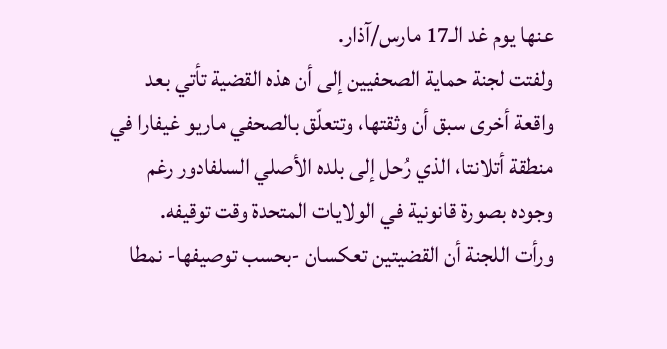عنها يوم غد الـ17 مارس/آذار.
ولفتت لجنة حماية الصحفيين إلى أن هذه القضية تأتي بعد واقعة أخرى سبق أن وثقتها، وتتعلّق بالصحفي ماريو غيفارا في منطقة أتلانتا، الذي رُحل إلى بلده الأصلي السلفادور رغم وجوده بصورة قانونية في الولايات المتحدة وقت توقيفه.
ورأت اللجنة أن القضيتين تعكسان -بحسب توصيفها- نمطا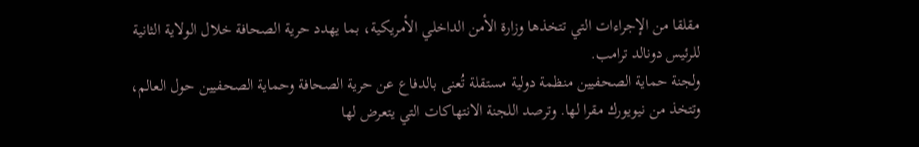مقلقا من الإجراءات التي تتخذها وزارة الأمن الداخلي الأمريكية، بما يهدد حرية الصحافة خلال الولاية الثانية للرئيس دونالد ترامب.
ولجنة حماية الصحفيين منظمة دولية مستقلة تُعنى بالدفاع عن حرية الصحافة وحماية الصحفيين حول العالم، وتتخذ من نيويورك مقرا لها. وترصد اللجنة الانتهاكات التي يتعرض لها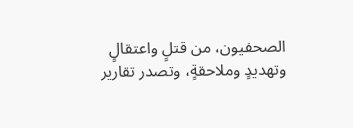الصحفيون، من قتلٍ واعتقالٍ وتهديدٍ وملاحقةٍ، وتصدر تقارير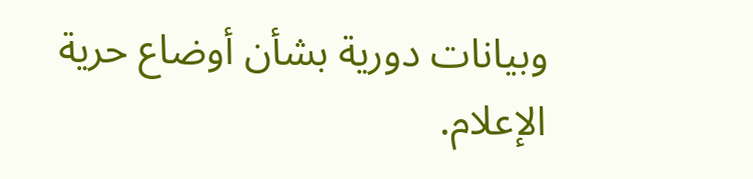وبيانات دورية بشأن أوضاع حرية الإعلام.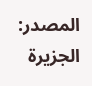المصدر:
الجزيرة